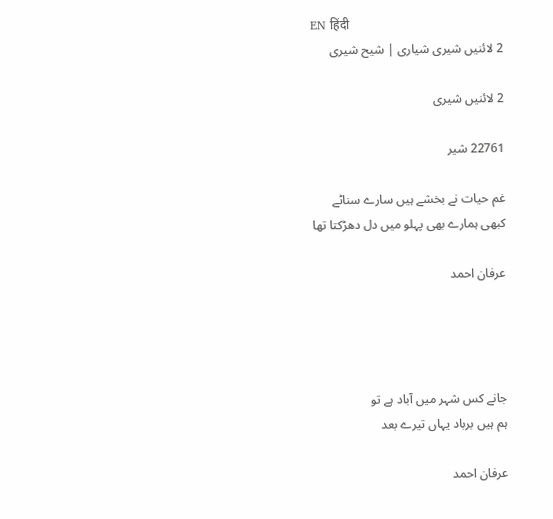EN हिंदी
2 لائنیں شیری شیاری | شیح شیری

2 لائنیں شیری

22761 شیر

غم حیات نے بخشے ہیں سارے سناٹے
کبھی ہمارے بھی پہلو میں دل دھڑکتا تھا

عرفان احمد




جانے کس شہر میں آباد ہے تو
ہم ہیں برباد یہاں تیرے بعد

عرفان احمد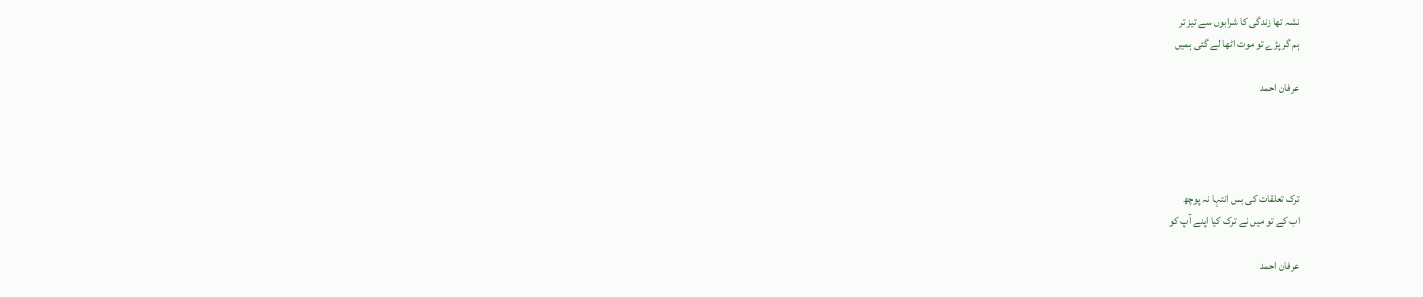نشہ تھا زندگی کا شرابوں سے تیز تر
ہم گر پڑے تو موت اٹھا لے گئی ہمیں

عرفان احمد




ترک تعلقات کی بس انتہا نہ پوچھ
اب کے تو میں نے ترک کیا اپنے آپ کو

عرفان احمد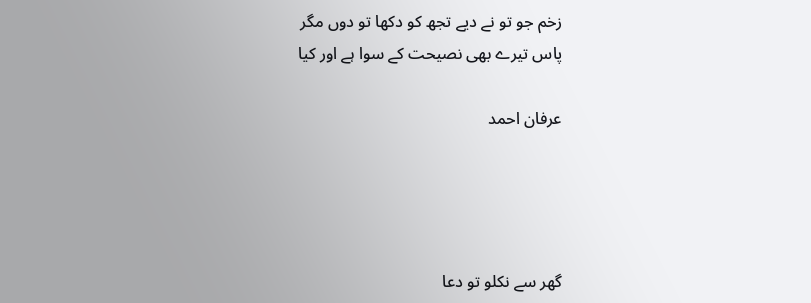زخم جو تو نے دیے تجھ کو دکھا تو دوں مگر
پاس تیرے بھی نصیحت کے سوا ہے اور کیا

عرفان احمد




گھر سے نکلو تو دعا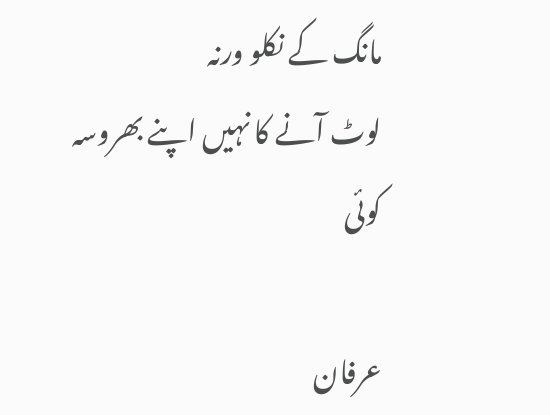مانگ کے نکلو ورنہ
لوٹ آنے کا نہیں اپنے بھروسہ کوئی

عرفان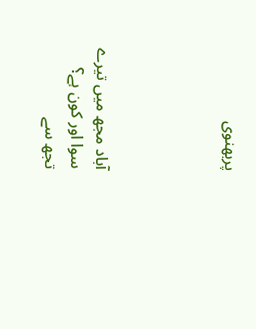پربھنوی




آباد مجھ میں تیرے سوا اور کون ہے؟
تجھ سے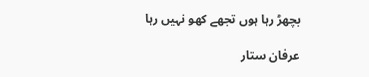بچھڑ رہا ہوں تجھے کھو نہیں رہا

عرفان ستار